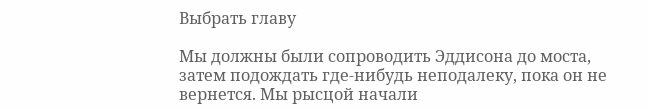Выбрать главу

Мы должны были сопроводить Эддисона до моста, затем подождать где-нибудь неподалеку, пока он не вернется. Мы рысцой начали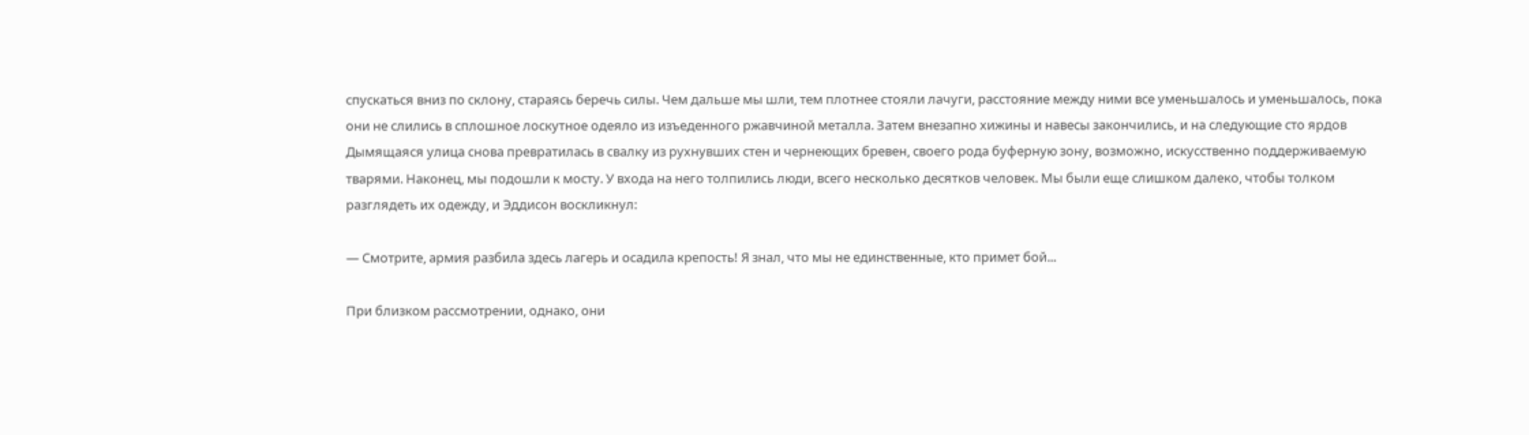спускаться вниз по склону, стараясь беречь силы. Чем дальше мы шли, тем плотнее стояли лачуги, расстояние между ними все уменьшалось и уменьшалось, пока они не слились в сплошное лоскутное одеяло из изъеденного ржавчиной металла. Затем внезапно хижины и навесы закончились, и на следующие сто ярдов Дымящаяся улица снова превратилась в свалку из рухнувших стен и чернеющих бревен, своего рода буферную зону, возможно, искусственно поддерживаемую тварями. Наконец, мы подошли к мосту. У входа на него толпились люди, всего несколько десятков человек. Мы были еще слишком далеко, чтобы толком разглядеть их одежду, и Эддисон воскликнул:

— Смотрите, армия разбила здесь лагерь и осадила крепость! Я знал, что мы не единственные, кто примет бой...

При близком рассмотрении, однако, они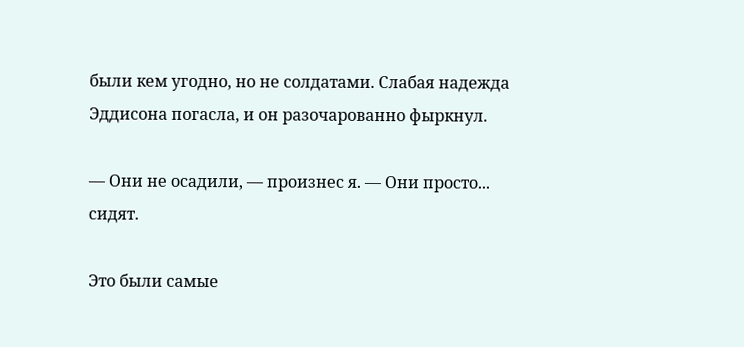были кем угодно, но не солдатами. Слабая надежда Эддисона погасла, и он разочарованно фыркнул.

— Они не осадили, — произнес я. — Они просто... сидят.

Это были самые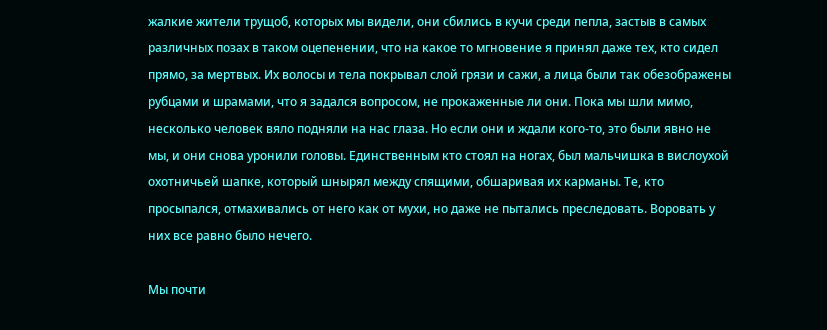жалкие жители трущоб, которых мы видели, они сбились в кучи среди пепла, застыв в самых различных позах в таком оцепенении, что на какое то мгновение я принял даже тех, кто сидел прямо, за мертвых. Их волосы и тела покрывал слой грязи и сажи, а лица были так обезображены рубцами и шрамами, что я задался вопросом, не прокаженные ли они. Пока мы шли мимо, несколько человек вяло подняли на нас глаза. Но если они и ждали кого-то, это были явно не мы, и они снова уронили головы. Единственным кто стоял на ногах, был мальчишка в вислоухой охотничьей шапке, который шнырял между спящими, обшаривая их карманы. Те, кто просыпался, отмахивались от него как от мухи, но даже не пытались преследовать. Воровать у них все равно было нечего.

Мы почти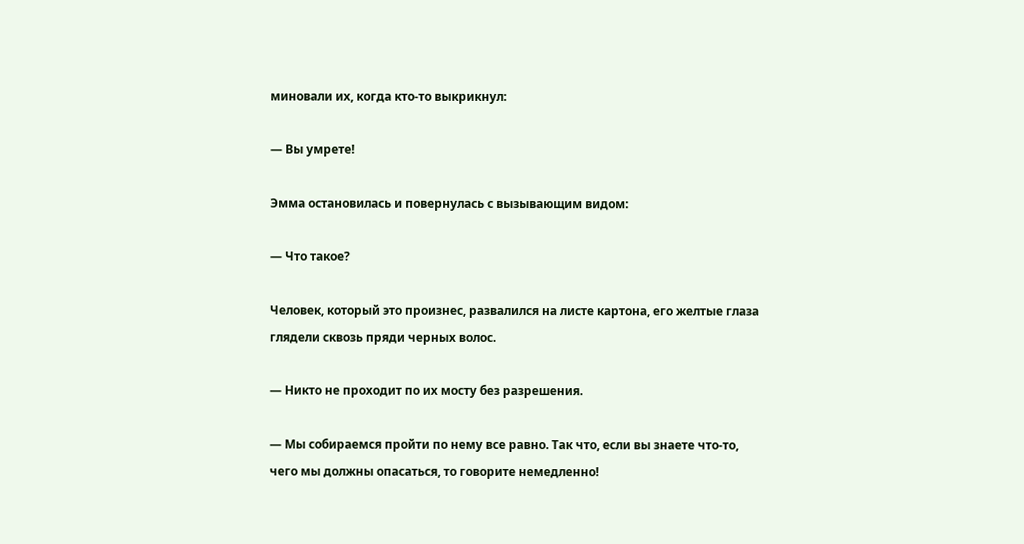миновали их, когда кто-то выкрикнул:

— Вы умрете!

Эмма остановилась и повернулась с вызывающим видом:

— Что такое?

Человек, который это произнес, развалился на листе картона, его желтые глаза глядели сквозь пряди черных волос.

— Никто не проходит по их мосту без разрешения.

— Мы собираемся пройти по нему все равно. Так что, если вы знаете что-то, чего мы должны опасаться, то говорите немедленно!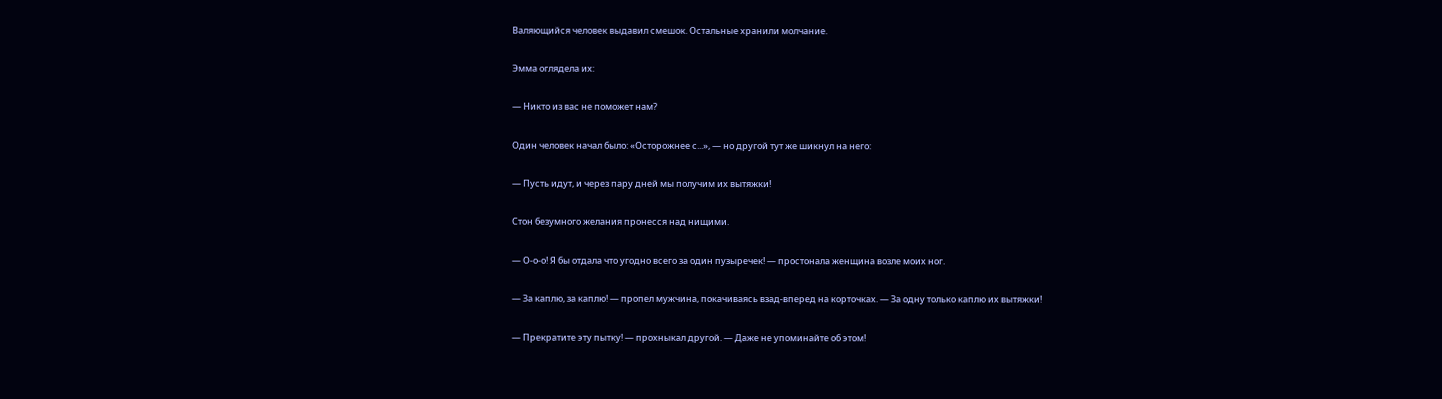Валяющийся человек выдавил смешок. Остальные хранили молчание.

Эмма оглядела их:

— Никто из вас не поможет нам?

Один человек начал было: «Осторожнее с...», — но другой тут же шикнул на него:

— Пусть идут, и через пару дней мы получим их вытяжки!

Стон безумного желания пронесся над нищими.

— О-о-о! Я бы отдала что угодно всего за один пузыречек! — простонала женщина возле моих ног.

— За каплю, за каплю! — пропел мужчина, покачиваясь взад-вперед на корточках. — За одну только каплю их вытяжки!

— Прекратите эту пытку! — прохныкал другой. — Даже не упоминайте об этом!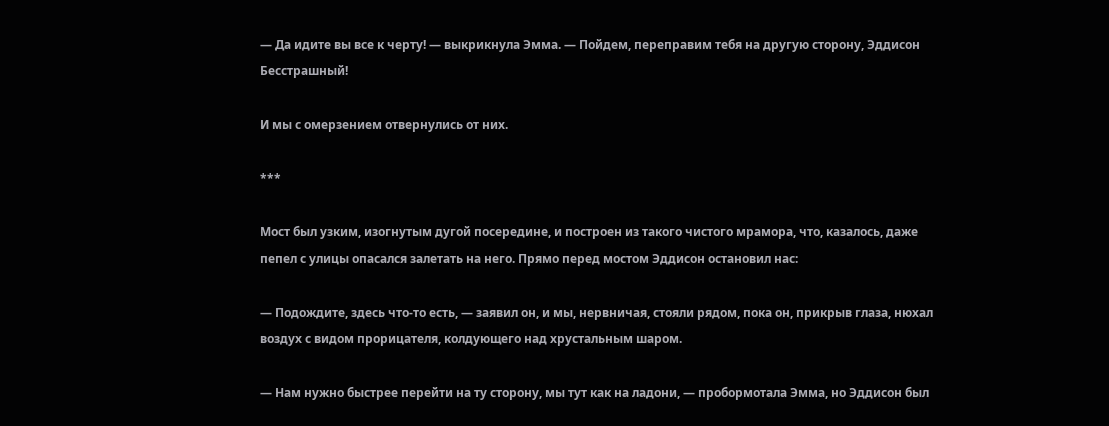— Да идите вы все к черту! — выкрикнула Эмма. — Пойдем, переправим тебя на другую сторону, Эддисон Бесстрашный!

И мы с омерзением отвернулись от них.

***

Мост был узким, изогнутым дугой посередине, и построен из такого чистого мрамора, что, казалось, даже пепел с улицы опасался залетать на него. Прямо перед мостом Эддисон остановил нас:

— Подождите, здесь что-то есть, — заявил он, и мы, нервничая, стояли рядом, пока он, прикрыв глаза, нюхал воздух с видом прорицателя, колдующего над хрустальным шаром.

— Нам нужно быстрее перейти на ту сторону, мы тут как на ладони, — пробормотала Эмма, но Эддисон был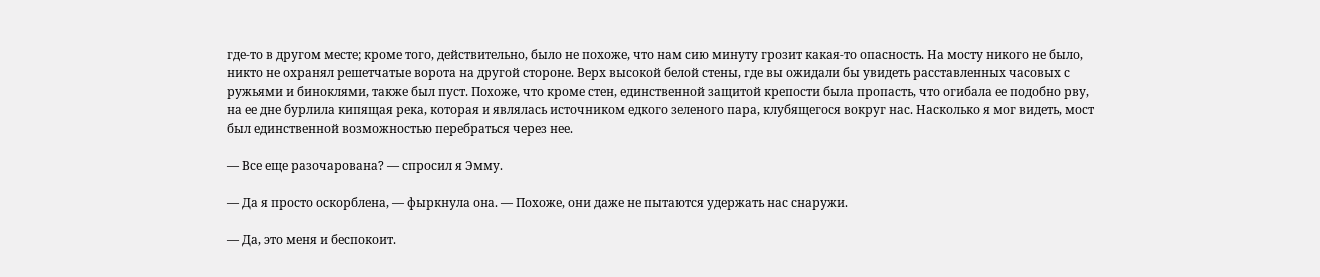где-то в другом месте; кроме того, действительно, было не похоже, что нам сию минуту грозит какая-то опасность. На мосту никого не было, никто не охранял решетчатые ворота на другой стороне. Верх высокой белой стены, где вы ожидали бы увидеть расставленных часовых с ружьями и биноклями, также был пуст. Похоже, что кроме стен, единственной защитой крепости была пропасть, что огибала ее подобно рву, на ее дне бурлила кипящая река, которая и являлась источником едкого зеленого пара, клубящегося вокруг нас. Насколько я мог видеть, мост был единственной возможностью перебраться через нее.

— Все еще разочарована? — спросил я Эмму.

— Да я просто оскорблена, — фыркнула она. — Похоже, они даже не пытаются удержать нас снаружи.

— Да, это меня и беспокоит.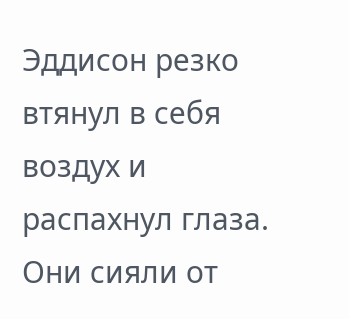Эддисон резко втянул в себя воздух и распахнул глаза. Они сияли от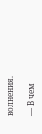волнения.

— В чем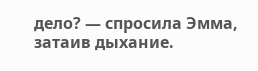дело? — спросила Эмма, затаив дыхание.